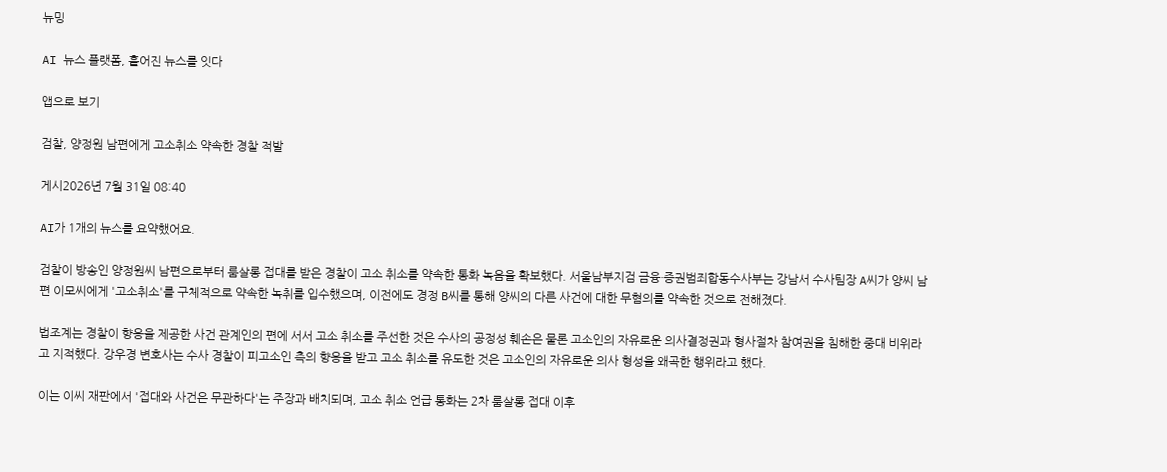뉴밍

AI 뉴스 플랫폼, 흩어진 뉴스를 잇다

앱으로 보기

검찰, 양정원 남편에게 고소취소 약속한 경찰 적발

게시2026년 7월 31일 08:40

AI가 1개의 뉴스를 요약했어요.

검찰이 방송인 양정원씨 남편으로부터 룸살롱 접대를 받은 경찰이 고소 취소를 약속한 통화 녹음을 확보했다. 서울남부지검 금융·증권범죄합동수사부는 강남서 수사팀장 A씨가 양씨 남편 이모씨에게 '고소취소'를 구체적으로 약속한 녹취를 입수했으며, 이전에도 경정 B씨를 통해 양씨의 다른 사건에 대한 무혐의를 약속한 것으로 전해졌다.

법조계는 경찰이 향응을 제공한 사건 관계인의 편에 서서 고소 취소를 주선한 것은 수사의 공정성 훼손은 물론 고소인의 자유로운 의사결정권과 형사절차 참여권을 침해한 중대 비위라고 지적했다. 강우경 변호사는 수사 경찰이 피고소인 측의 향응을 받고 고소 취소를 유도한 것은 고소인의 자유로운 의사 형성을 왜곡한 행위라고 했다.

이는 이씨 재판에서 '접대와 사건은 무관하다'는 주장과 배치되며, 고소 취소 언급 통화는 2차 룸살롱 접대 이후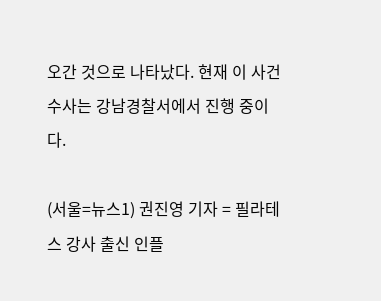오간 것으로 나타났다. 현재 이 사건 수사는 강남경찰서에서 진행 중이다.

(서울=뉴스1) 권진영 기자 = 필라테스 강사 출신 인플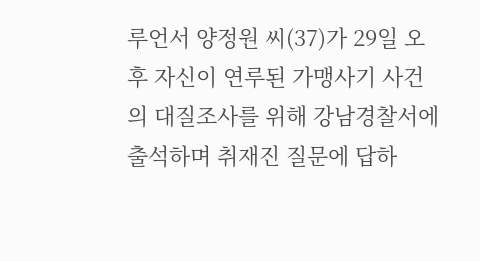루언서 양정원 씨(37)가 29일 오후 자신이 연루된 가맹사기 사건의 대질조사를 위해 강남경찰서에 출석하며 취재진 질문에 답하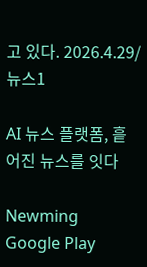고 있다. 2026.4.29/뉴스1

AI 뉴스 플랫폼, 흩어진 뉴스를 잇다

Newming
Google Play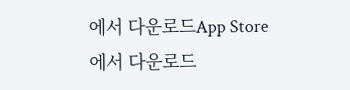에서 다운로드App Store에서 다운로드